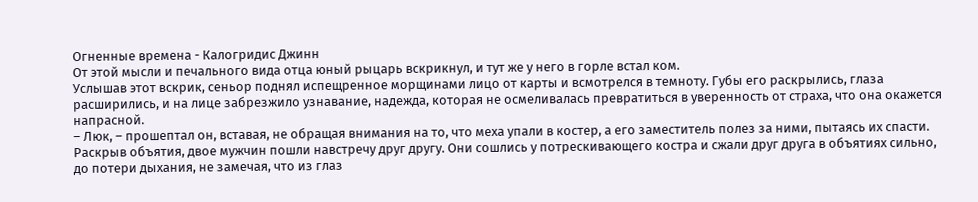Огненные времена - Калогридис Джинн
От этой мысли и печального вида отца юный рыцарь вскрикнул, и тут же у него в горле встал ком.
Услышав этот вскрик, сеньор поднял испещренное морщинами лицо от карты и всмотрелся в темноту. Губы его раскрылись, глаза расширились, и на лице забрезжило узнавание, надежда, которая не осмеливалась превратиться в уверенность от страха, что она окажется напрасной.
– Люк, – прошептал он, вставая, не обращая внимания на то, что меха упали в костер, а его заместитель полез за ними, пытаясь их спасти.
Раскрыв объятия, двое мужчин пошли навстречу друг другу. Они сошлись у потрескивающего костра и сжали друг друга в объятиях сильно, до потери дыхания, не замечая, что из глаз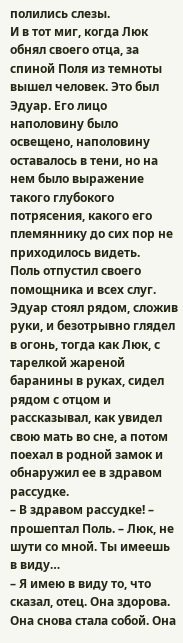полились слезы.
И в тот миг, когда Люк обнял своего отца, за спиной Поля из темноты вышел человек. Это был Эдуар. Его лицо наполовину было освещено, наполовину оставалось в тени, но на нем было выражение такого глубокого потрясения, какого его племяннику до сих пор не приходилось видеть.
Поль отпустил своего помощника и всех слуг. Эдуар стоял рядом, сложив руки, и безотрывно глядел в огонь, тогда как Люк, с тарелкой жареной баранины в руках, сидел рядом с отцом и рассказывал, как увидел свою мать во сне, а потом поехал в родной замок и обнаружил ее в здравом рассудке.
– В здравом рассудке! – прошептал Поль. – Люк, не шути со мной. Ты имеешь в виду…
– Я имею в виду то, что сказал, отец. Она здорова. Она снова стала собой. Она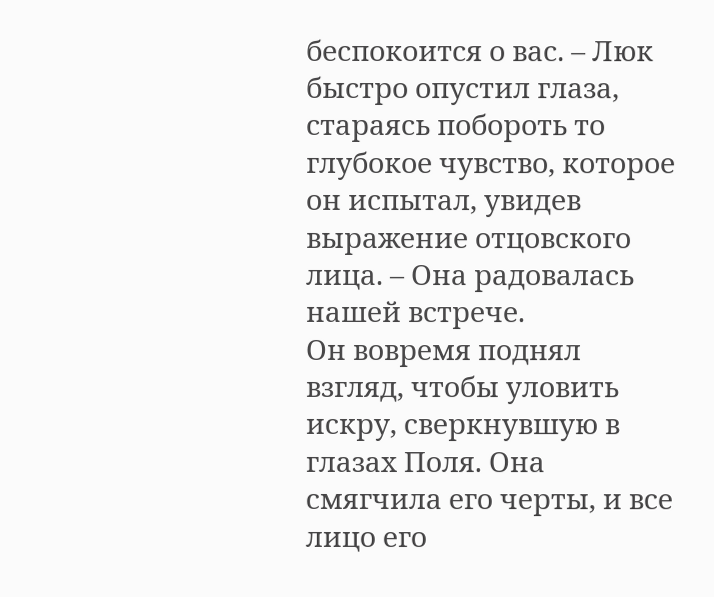беспокоится о вас. – Люк быстро опустил глаза, стараясь побороть то глубокое чувство, которое он испытал, увидев выражение отцовского лица. – Она радовалась нашей встрече.
Он вовремя поднял взгляд, чтобы уловить искру, сверкнувшую в глазах Поля. Она смягчила его черты, и все лицо его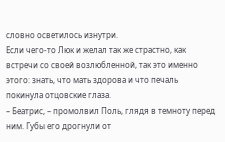словно осветилось изнутри.
Если чего-то Люк и желал так же страстно, как встречи со своей возлюбленной, так это именно этого: знать, что мать здорова и что печаль покинула отцовские глаза.
– Беатрис, – промолвил Поль, глядя в темноту перед ним. Губы его дрогнули от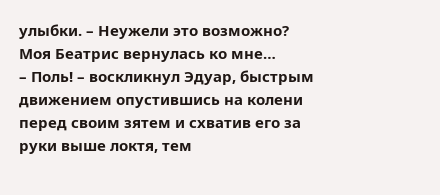улыбки. – Неужели это возможно? Моя Беатрис вернулась ко мне…
– Поль! – воскликнул Эдуар, быстрым движением опустившись на колени перед своим зятем и схватив его за руки выше локтя, тем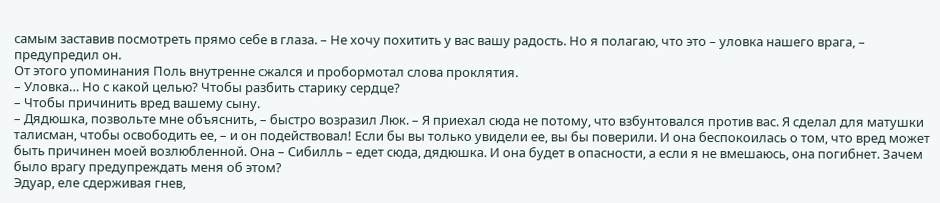самым заставив посмотреть прямо себе в глаза. – Не хочу похитить у вас вашу радость. Но я полагаю, что это – уловка нашего врага, – предупредил он.
От этого упоминания Поль внутренне сжался и пробормотал слова проклятия.
– Уловка… Но с какой целью? Чтобы разбить старику сердце?
– Чтобы причинить вред вашему сыну.
– Дядюшка, позвольте мне объяснить, – быстро возразил Люк. – Я приехал сюда не потому, что взбунтовался против вас. Я сделал для матушки талисман, чтобы освободить ее, – и он подействовал! Если бы вы только увидели ее, вы бы поверили. И она беспокоилась о том, что вред может быть причинен моей возлюбленной. Она – Сибилль – едет сюда, дядюшка. И она будет в опасности, а если я не вмешаюсь, она погибнет. Зачем было врагу предупреждать меня об этом?
Эдуар, еле сдерживая гнев,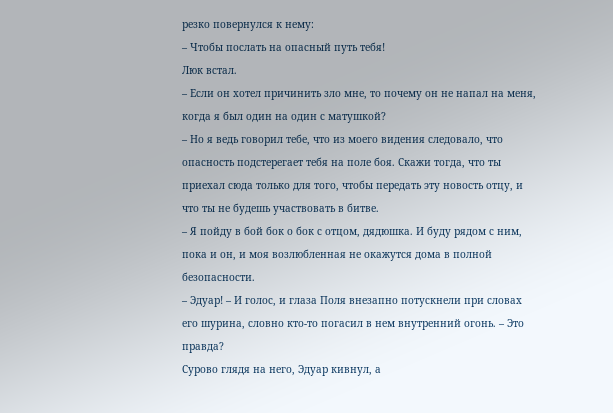резко повернулся к нему:
– Чтобы послать на опасный путь тебя!
Люк встал.
– Если он хотел причинить зло мне, то почему он не напал на меня, когда я был один на один с матушкой?
– Но я ведь говорил тебе, что из моего видения следовало, что опасность подстерегает тебя на поле боя. Скажи тогда, что ты приехал сюда только для того, чтобы передать эту новость отцу, и что ты не будешь участвовать в битве.
– Я пойду в бой бок о бок с отцом, дядюшка. И буду рядом с ним, пока и он, и моя возлюбленная не окажутся дома в полной безопасности.
– Эдуар! – И голос, и глаза Поля внезапно потускнели при словах его шурина, словно кто-то погасил в нем внутренний огонь. – Это правда?
Сурово глядя на него, Эдуар кивнул, а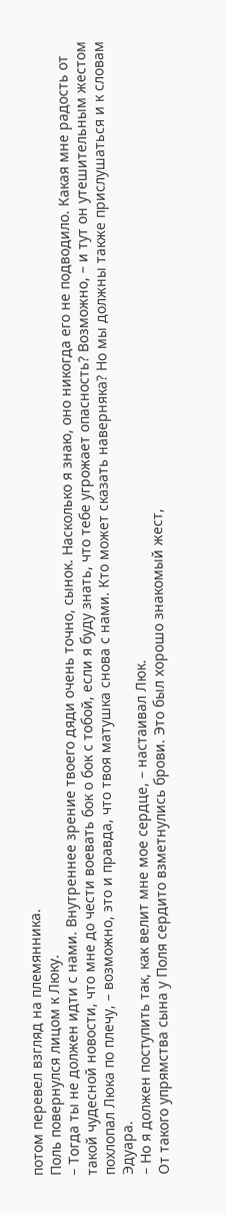потом перевел взгляд на племянника.
Поль повернулся лицом к Люку.
– Тогда ты не должен идти с нами. Внутреннее зрение твоего дяди очень точно, сынок. Насколько я знаю, оно никогда его не подводило. Какая мне радость от такой чудесной новости, что мне до чести воевать бок о бок с тобой, если я буду знать, что тебе угрожает опасность? Возможно, – и тут он утешительным жестом похлопал Люка по плечу, – возможно, это и правда, что твоя матушка снова с нами. Кто может сказать наверняка? Но мы должны также прислушаться и к словам Эдуара.
– Но я должен поступить так, как велит мне мое сердце, – настаивал Люк.
От такого упрямства сына у Поля сердито взметнулись брови. Это был хорошо знакомый жест,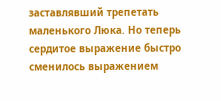заставлявший трепетать маленького Люка. Но теперь сердитое выражение быстро сменилось выражением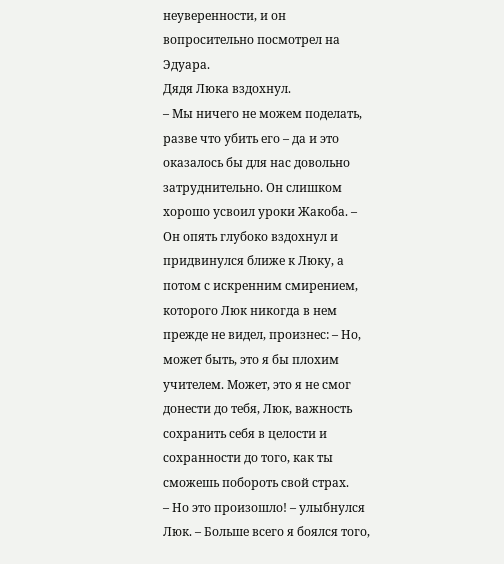неуверенности, и он вопросительно посмотрел на Эдуара.
Дядя Люка вздохнул.
– Мы ничего не можем поделать, разве что убить его – да и это оказалось бы для нас довольно затруднительно. Он слишком хорошо усвоил уроки Жакоба. – Он опять глубоко вздохнул и придвинулся ближе к Люку, а потом с искренним смирением, которого Люк никогда в нем прежде не видел, произнес: – Но, может быть, это я бы плохим учителем. Может, это я не смог донести до тебя, Люк, важность сохранить себя в целости и сохранности до того, как ты сможешь побороть свой страх.
– Но это произошло! – улыбнулся Люк. – Больше всего я боялся того,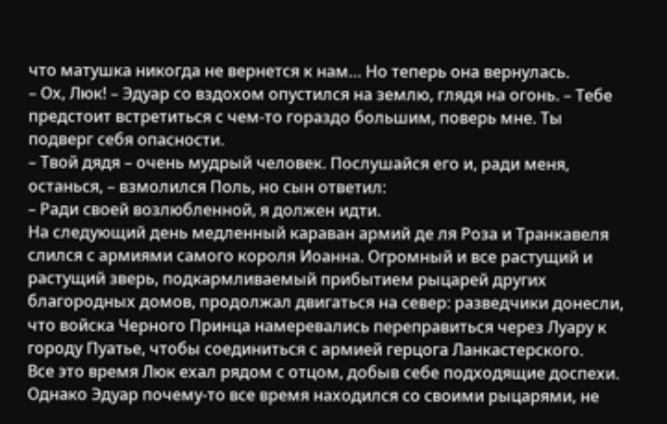что матушка никогда не вернется к нам… Но теперь она вернулась.
– Ох, Люк! – Эдуар со вздохом опустился на землю, глядя на огонь. – Тебе предстоит встретиться с чем-то гораздо большим, поверь мне. Ты подверг себя опасности.
– Твой дядя – очень мудрый человек. Послушайся его и, ради меня, останься, – взмолился Поль, но сын ответил:
– Ради своей возлюбленной, я должен идти.
На следующий день медленный караван армий де ля Роза и Транкавеля слился с армиями самого короля Иоанна. Огромный и все растущий и растущий зверь, подкармливаемый прибытием рыцарей других благородных домов, продолжал двигаться на север: разведчики донесли, что войска Черного Принца намеревались переправиться через Луару к городу Пуатье, чтобы соединиться с армией герцога Ланкастерского.
Все это время Люк ехал рядом с отцом, добыв себе подходящие доспехи. Однако Эдуар почему-то все время находился со своими рыцарями, не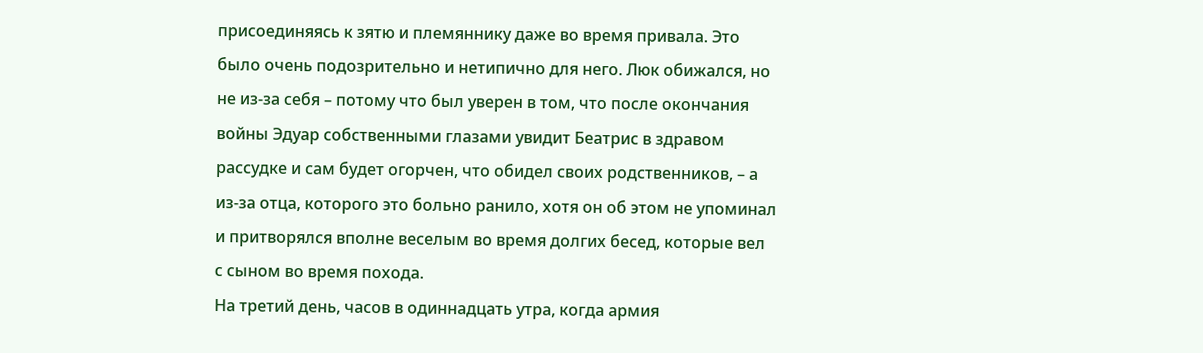присоединяясь к зятю и племяннику даже во время привала. Это было очень подозрительно и нетипично для него. Люк обижался, но не из-за себя – потому что был уверен в том, что после окончания войны Эдуар собственными глазами увидит Беатрис в здравом рассудке и сам будет огорчен, что обидел своих родственников, – а из-за отца, которого это больно ранило, хотя он об этом не упоминал и притворялся вполне веселым во время долгих бесед, которые вел с сыном во время похода.
На третий день, часов в одиннадцать утра, когда армия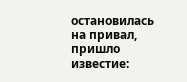остановилась на привал, пришло известие: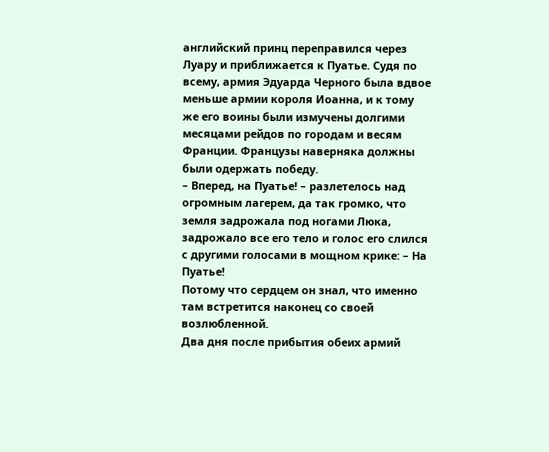английский принц переправился через Луару и приближается к Пуатье. Судя по всему, армия Эдуарда Черного была вдвое меньше армии короля Иоанна, и к тому же его воины были измучены долгими месяцами рейдов по городам и весям Франции. Французы наверняка должны были одержать победу.
– Вперед, на Пуатье! – разлетелось над огромным лагерем, да так громко, что земля задрожала под ногами Люка, задрожало все его тело и голос его слился с другими голосами в мощном крике: – На Пуатье!
Потому что сердцем он знал, что именно там встретится наконец со своей возлюбленной.
Два дня после прибытия обеих армий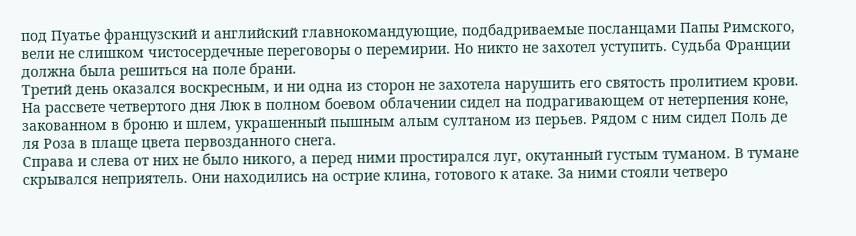под Пуатье французский и английский главнокомандующие, подбадриваемые посланцами Папы Римского, вели не слишком чистосердечные переговоры о перемирии. Но никто не захотел уступить. Судьба Франции должна была решиться на поле брани.
Третий день оказался воскресным, и ни одна из сторон не захотела нарушить его святость пролитием крови.
На рассвете четвертого дня Люк в полном боевом облачении сидел на подрагивающем от нетерпения коне, закованном в броню и шлем, украшенный пышным алым султаном из перьев. Рядом с ним сидел Поль де ля Роза в плаще цвета первозданного снега.
Справа и слева от них не было никого, а перед ними простирался луг, окутанный густым туманом. В тумане скрывался неприятель. Они находились на острие клина, готового к атаке. За ними стояли четверо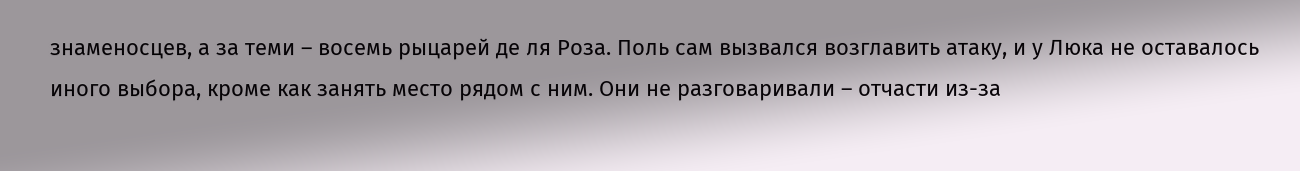знаменосцев, а за теми – восемь рыцарей де ля Роза. Поль сам вызвался возглавить атаку, и у Люка не оставалось иного выбора, кроме как занять место рядом с ним. Они не разговаривали – отчасти из-за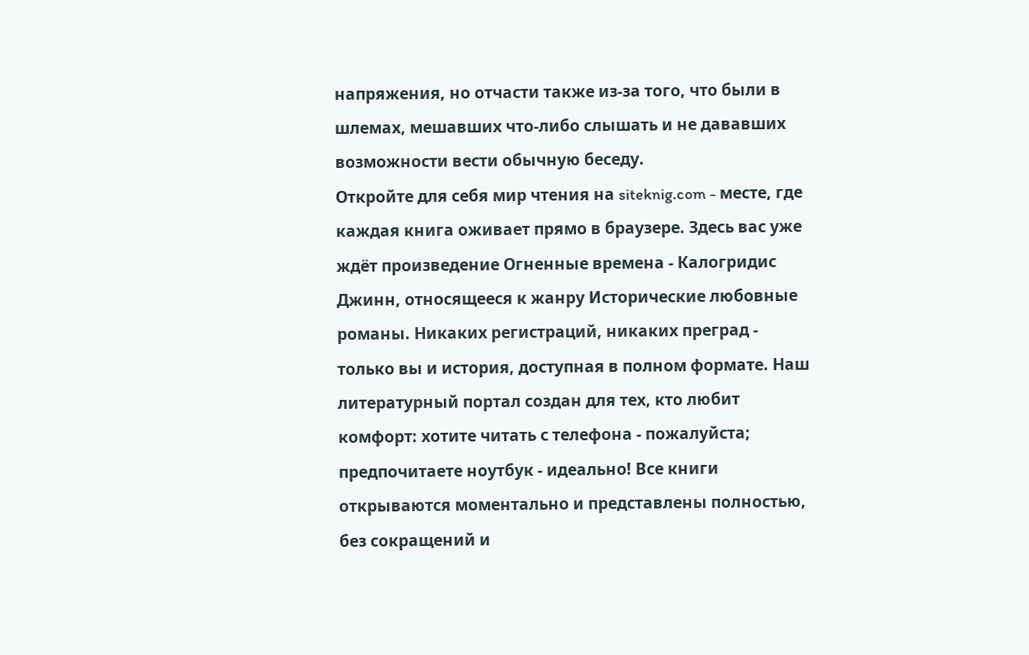напряжения, но отчасти также из-за того, что были в шлемах, мешавших что-либо слышать и не дававших возможности вести обычную беседу.
Откройте для себя мир чтения на siteknig.com - месте, где каждая книга оживает прямо в браузере. Здесь вас уже ждёт произведение Огненные времена - Калогридис Джинн, относящееся к жанру Исторические любовные романы. Никаких регистраций, никаких преград - только вы и история, доступная в полном формате. Наш литературный портал создан для тех, кто любит комфорт: хотите читать с телефона - пожалуйста; предпочитаете ноутбук - идеально! Все книги открываются моментально и представлены полностью, без сокращений и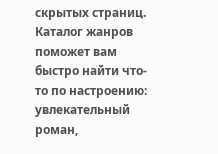скрытых страниц. Каталог жанров поможет вам быстро найти что-то по настроению: увлекательный роман,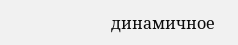динамичное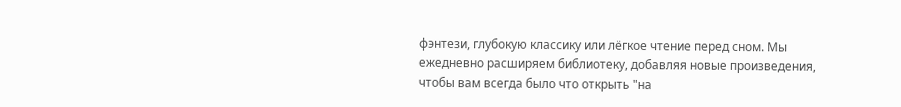фэнтези, глубокую классику или лёгкое чтение перед сном. Мы ежедневно расширяем библиотеку, добавляя новые произведения, чтобы вам всегда было что открыть "на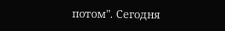потом". Сегодня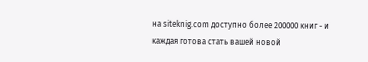на siteknig.com доступно более 200000 книг - и каждая готова стать вашей новой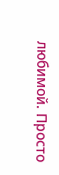любимой. Просто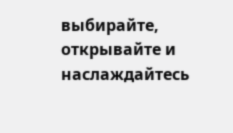выбирайте, открывайте и наслаждайтесь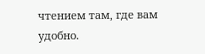чтением там, где вам удобно.